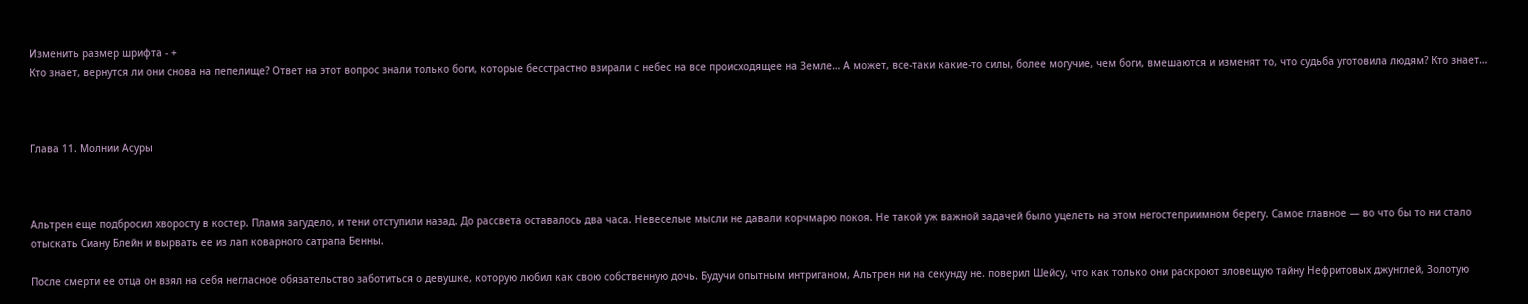Изменить размер шрифта - +
Кто знает, вернутся ли они снова на пепелище? Ответ на этот вопрос знали только боги, которые бесстрастно взирали с небес на все происходящее на Земле… А может, все-таки какие-то силы, более могучие, чем боги, вмешаются и изменят то, что судьба уготовила людям? Кто знает…



Глава 11. Молнии Асуры



Альтрен еще подбросил хворосту в костер. Пламя загудело, и тени отступили назад. До рассвета оставалось два часа. Невеселые мысли не давали корчмарю покоя. Не такой уж важной задачей было уцелеть на этом негостеприимном берегу. Самое главное — во что бы то ни стало отыскать Сиану Блейн и вырвать ее из лап коварного сатрапа Бенны.

После смерти ее отца он взял на себя негласное обязательство заботиться о девушке, которую любил как свою собственную дочь. Будучи опытным интриганом, Альтрен ни на секунду не. поверил Шейсу, что как только они раскроют зловещую тайну Нефритовых джунглей, Золотую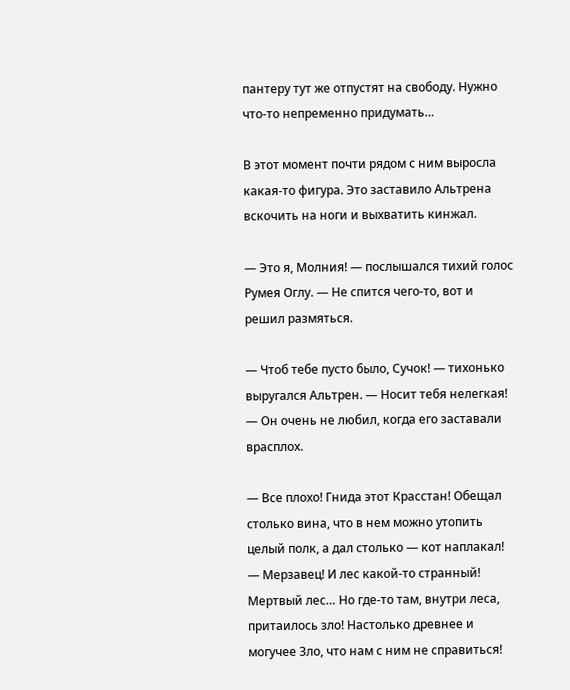пантеру тут же отпустят на свободу. Нужно что-то непременно придумать…

В этот момент почти рядом с ним выросла какая-то фигура. Это заставило Альтрена вскочить на ноги и выхватить кинжал.

— Это я, Молния! — послышался тихий голос Румея Оглу. — Не спится чего-то, вот и решил размяться.

— Чтоб тебе пусто было, Сучок! — тихонько выругался Альтрен. — Носит тебя нелегкая! — Он очень не любил, когда его заставали врасплох.

— Все плохо! Гнида этот Красстан! Обещал столько вина, что в нем можно утопить целый полк, а дал столько — кот наплакал! — Мерзавец! И лес какой-то странный! Мертвый лес… Но где-то там, внутри леса, притаилось зло! Настолько древнее и могучее Зло, что нам с ним не справиться!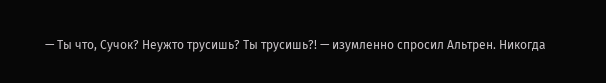— Ты что, Сучок? Неужто трусишь? Ты трусишь?! — изумленно спросил Альтрен. Никогда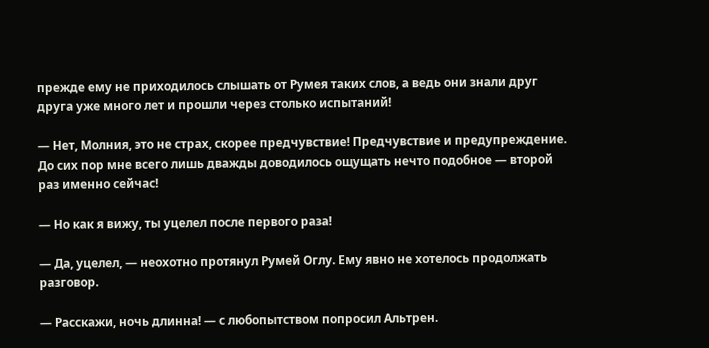прежде ему не приходилось слышать от Румея таких слов, а ведь они знали друг друга уже много лет и прошли через столько испытаний!

— Нет, Молния, это не страх, скорее предчувствие! Предчувствие и предупреждение. До сих пор мне всего лишь дважды доводилось ощущать нечто подобное — второй раз именно сейчас!

— Но как я вижу, ты уцелел после первого раза!

— Да, уцелел, — неохотно протянул Румей Оглу. Ему явно не хотелось продолжать разговор.

— Расскажи, ночь длинна! — с любопытством попросил Альтрен.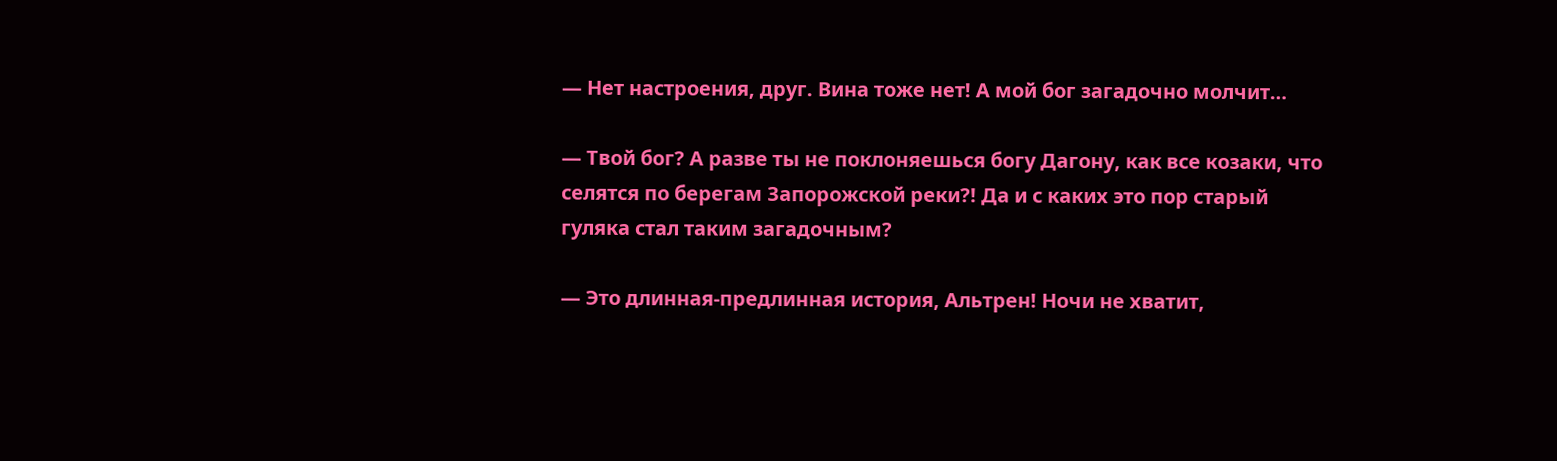— Нет настроения, друг. Вина тоже нет! А мой бог загадочно молчит…

— Твой бог? А разве ты не поклоняешься богу Дагону, как все козаки, что селятся по берегам Запорожской реки?! Да и с каких это пор старый гуляка стал таким загадочным?

— Это длинная-предлинная история, Альтрен! Ночи не хватит,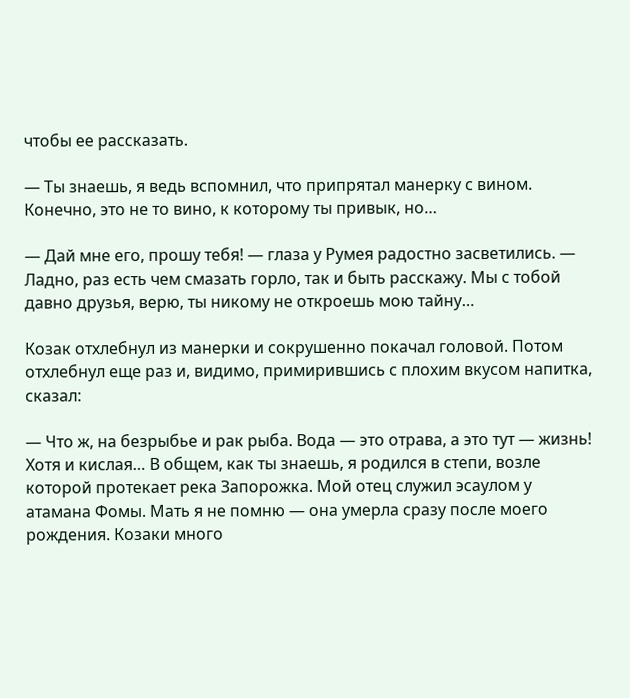чтобы ее рассказать.

— Ты знаешь, я ведь вспомнил, что припрятал манерку с вином. Конечно, это не то вино, к которому ты привык, но…

— Дай мне его, прошу тебя! — глаза у Румея радостно засветились. — Ладно, раз есть чем смазать горло, так и быть расскажу. Мы с тобой давно друзья, верю, ты никому не откроешь мою тайну…

Козак отхлебнул из манерки и сокрушенно покачал головой. Потом отхлебнул еще раз и, видимо, примирившись с плохим вкусом напитка, сказал:

— Что ж, на безрыбье и рак рыба. Вода — это отрава, а это тут — жизнь! Хотя и кислая… В общем, как ты знаешь, я родился в степи, возле которой протекает река Запорожка. Мой отец служил эсаулом у атамана Фомы. Мать я не помню — она умерла сразу после моего рождения. Козаки много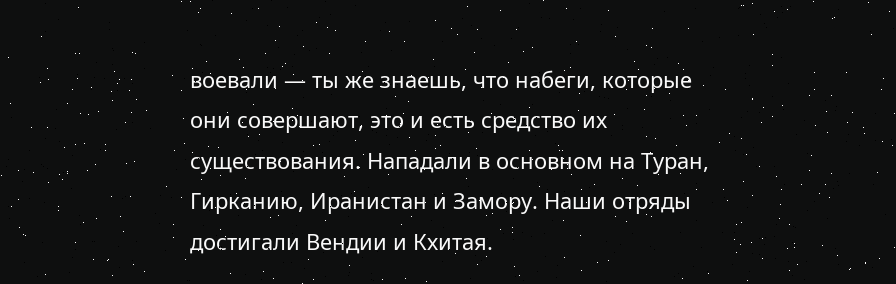воевали — ты же знаешь, что набеги, которые они совершают, это и есть средство их существования. Нападали в основном на Туран, Гирканию, Иранистан и Замору. Наши отряды достигали Вендии и Кхитая.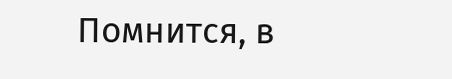Помнится, в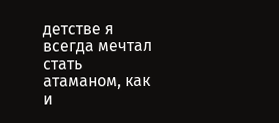детстве я всегда мечтал стать атаманом, как и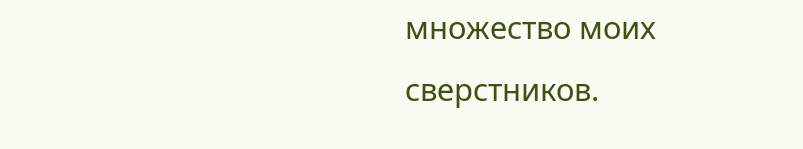множество моих сверстников.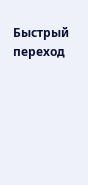Быстрый переход